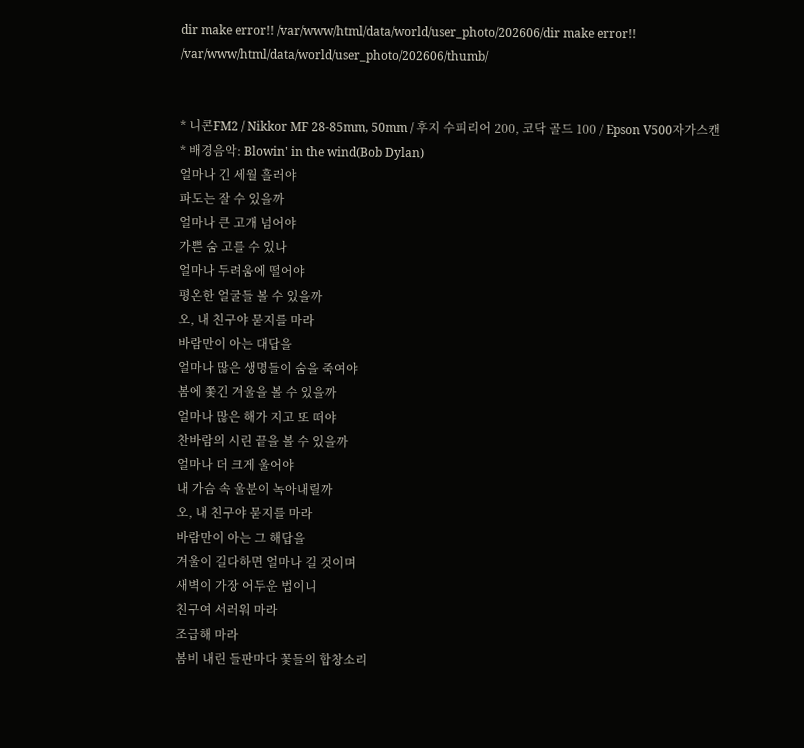dir make error!! /var/www/html/data/world/user_photo/202606/dir make error!! /var/www/html/data/world/user_photo/202606/thumb/


* 니콘FM2 / Nikkor MF 28-85mm, 50mm / 후지 수피리어 200, 코닥 골드 100 / Epson V500자가스캔
* 배경음악: Blowin' in the wind(Bob Dylan)
얼마나 긴 세월 흘러야
파도는 잘 수 있을까
얼마나 큰 고개 넘어야
가쁜 숨 고를 수 있나
얼마나 두려움에 떨어야
평온한 얼굴들 볼 수 있을까
오, 내 친구야 묻지를 마라
바람만이 아는 대답을
얼마나 많은 생명들이 숨을 죽여야
봄에 쫓긴 겨울을 볼 수 있을까
얼마나 많은 해가 지고 또 떠야
찬바람의 시린 끝을 볼 수 있을까
얼마나 더 크게 울어야
내 가슴 속 울분이 녹아내릴까
오, 내 친구야 묻지를 마라
바람만이 아는 그 해답을
겨울이 길다하면 얼마나 길 것이며
새벽이 가장 어두운 법이니
친구여 서러워 마라
조급해 마라
봄비 내린 들판마다 꽃들의 합창소리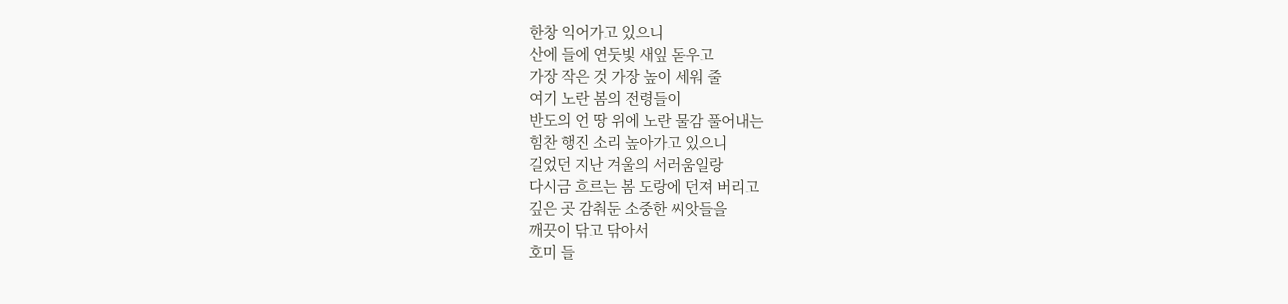한창 익어가고 있으니
산에 들에 연둣빛 새잎 돋우고
가장 작은 것 가장 높이 세워 줄
여기 노란 봄의 전령들이
반도의 언 땅 위에 노란 물감 풀어내는
힘찬 행진 소리 높아가고 있으니
길었던 지난 겨울의 서러움일랑
다시금 흐르는 봄 도랑에 던져 버리고
깊은 곳 감춰둔 소중한 씨앗들을
깨끗이 닦고 닦아서
호미 들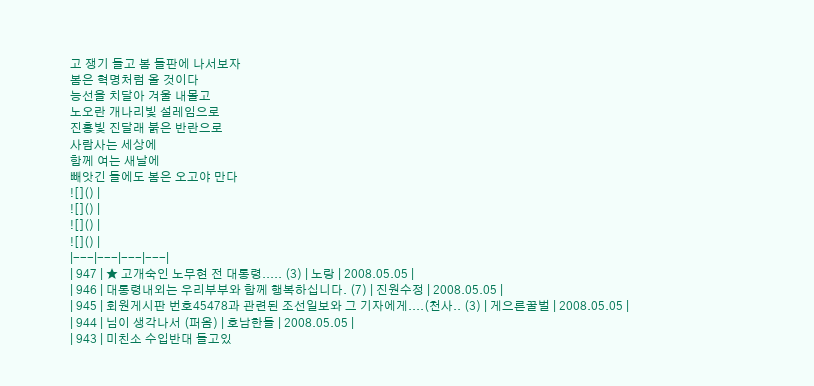고 쟁기 들고 봄 들판에 나서보자
봄은 혁명처럼 올 것이다
능선을 치달아 겨울 내몰고
노오란 개나리빛 설레임으로
진홍빛 진달래 붉은 반란으로
사람사는 세상에
함께 여는 새날에
빼앗긴 들에도 봄은 오고야 만다
![]() |
![]() |
![]() |
![]() |
|---|---|---|---|
| 947 | ★ 고개숙인 노무현 전 대통령..... (3) | 노랑 | 2008.05.05 |
| 946 | 대통령내외는 우리부부와 함께 행복하십니다. (7) | 진원수정 | 2008.05.05 |
| 945 | 회원게시판 번호45478과 관련된 조선일보와 그 기자에게....(천사.. (3) | 게으른꿀벌 | 2008.05.05 |
| 944 | 님이 생각나서 (퍼옴) | 호남한들 | 2008.05.05 |
| 943 | 미친소 수입반대 들고있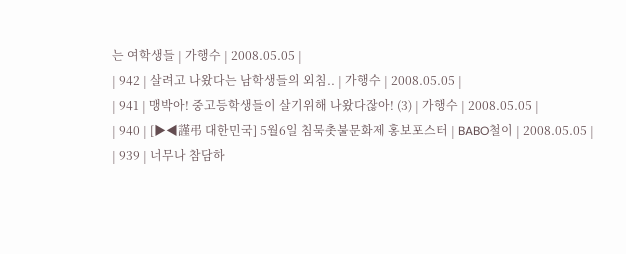는 여학생들 | 가행수 | 2008.05.05 |
| 942 | 살려고 나왔다는 남학생들의 외침.. | 가행수 | 2008.05.05 |
| 941 | 맹박아! 중고등학생들이 살기위해 나왔다잖아! (3) | 가행수 | 2008.05.05 |
| 940 | [▶◀謹弔 대한민국] 5월6일 침묵촛불문화제 홍보포스터 | BABO철이 | 2008.05.05 |
| 939 | 너무나 참담하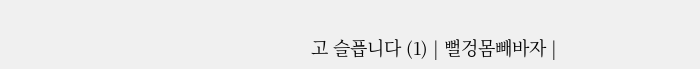고 슬픕니다 (1) | 뻘겅몸빼바자 |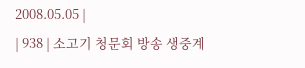2008.05.05 |
| 938 | 소고기 청문회 방송 생중계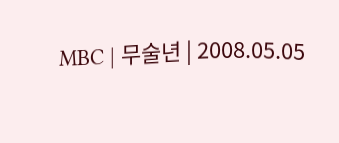MBC | 무술년 | 2008.05.05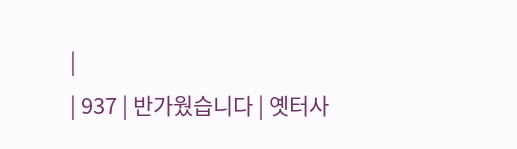|
| 937 | 반가웠습니다 | 옛터사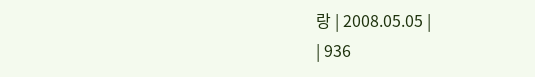랑 | 2008.05.05 |
| 936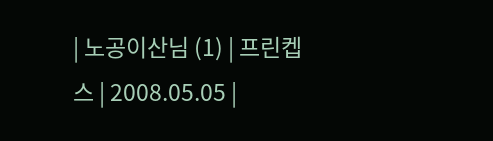| 노공이산님 (1) | 프린켑스 | 2008.05.05 |